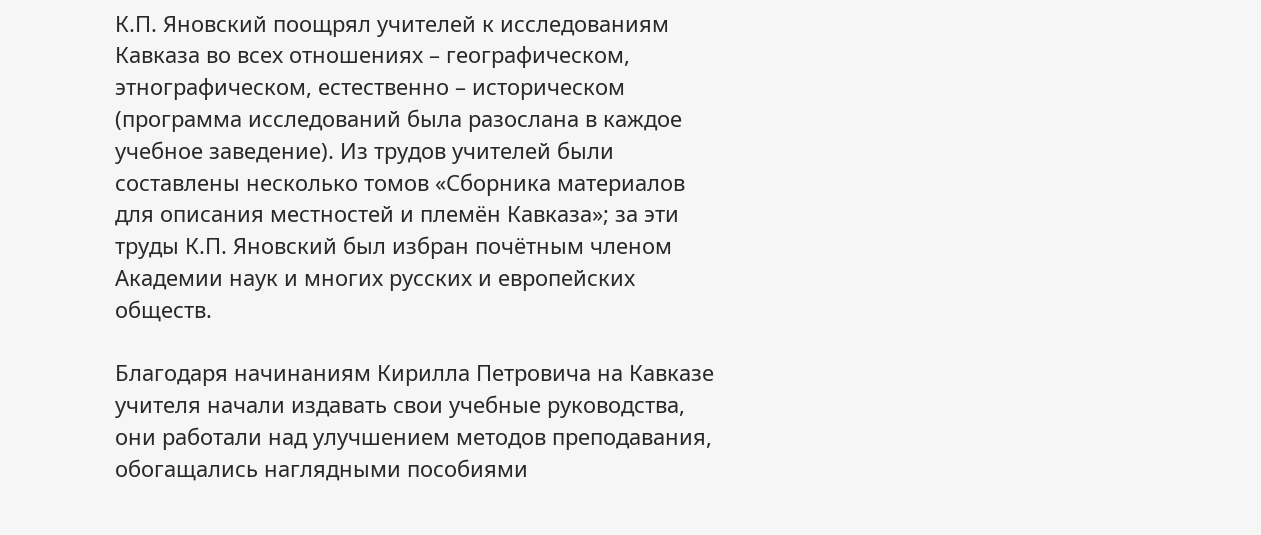К.П. Яновский поощрял учителей к исследованиям Кавказа во всех отношениях – географическом, этнографическом, естественно – историческом (программа исследований была разослана в каждое учебное заведение). Из трудов учителей были составлены несколько томов «Сборника материалов для описания местностей и племён Кавказа»; за эти труды К.П. Яновский был избран почётным членом Академии наук и многих русских и европейских обществ.

Благодаря начинаниям Кирилла Петровича на Кавказе учителя начали издавать свои учебные руководства, они работали над улучшением методов преподавания, обогащались наглядными пособиями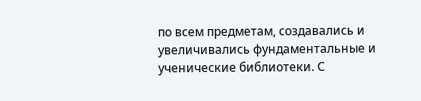по всем предметам, создавались и увеличивались фундаментальные и ученические библиотеки. С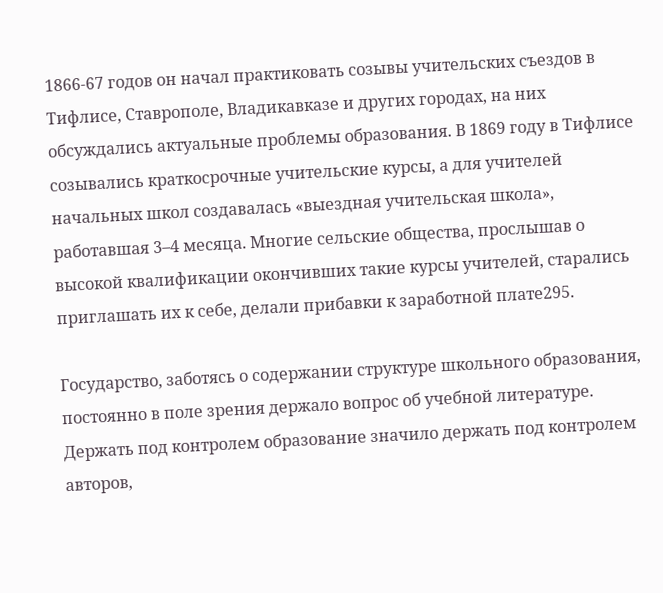1866-67 годов он начал практиковать созывы учительских съездов в Тифлисе, Ставрополе, Владикавказе и других городах, на них обсуждались актуальные проблемы образования. В 1869 году в Тифлисе созывались краткосрочные учительские курсы, а для учителей начальных школ создавалась «выездная учительская школа», работавшая 3–4 месяца. Многие сельские общества, прослышав о высокой квалификации окончивших такие курсы учителей, старались приглашать их к себе, делали прибавки к заработной плате295.

Государство, заботясь о содержании структуре школьного образования, постоянно в поле зрения держало вопрос об учебной литературе. Держать под контролем образование значило держать под контролем авторов,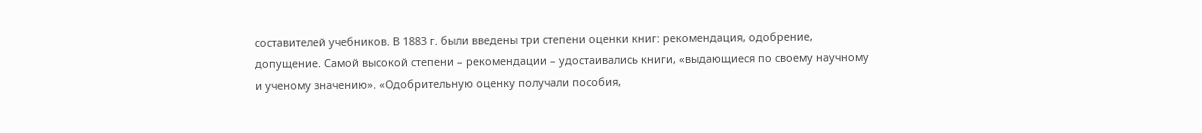составителей учебников. В 1883 г. были введены три степени оценки книг: рекомендация, одобрение, допущение. Самой высокой степени – рекомендации – удостаивались книги, «выдающиеся по своему научному и ученому значению». «Одобрительную оценку получали пособия,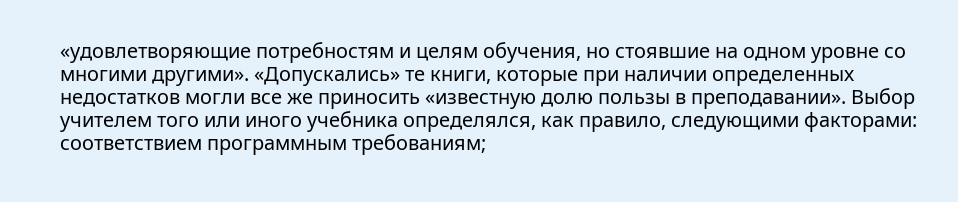«удовлетворяющие потребностям и целям обучения, но стоявшие на одном уровне со многими другими». «Допускались» те книги, которые при наличии определенных недостатков могли все же приносить «известную долю пользы в преподавании». Выбор учителем того или иного учебника определялся, как правило, следующими факторами: соответствием программным требованиям;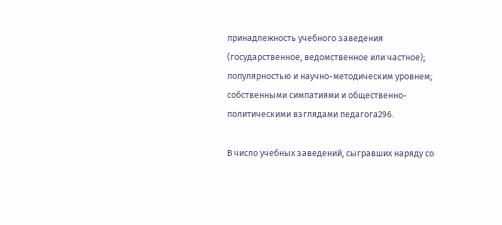принадлежность учебного заведения (государственное, ведомственное или частное); популярностью и научно-методическим уровнем; собственными симпатиями и общественно-политическими взглядами педагога296.

В число учебных заведений, сыгравших наряду со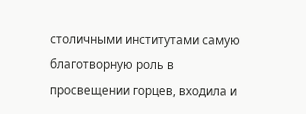столичными институтами самую благотворную роль в просвещении горцев, входила и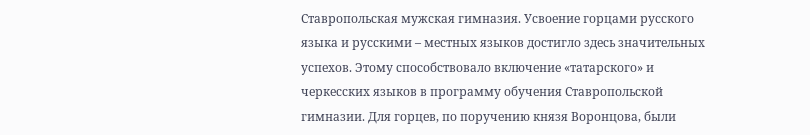Ставропольская мужская гимназия. Усвоение горцами русского языка и русскими – местных языков достигло здесь значительных успехов. Этому способствовало включение «татарского» и черкесских языков в программу обучения Ставропольской гимназии. Для горцев, по поручению князя Воронцова, были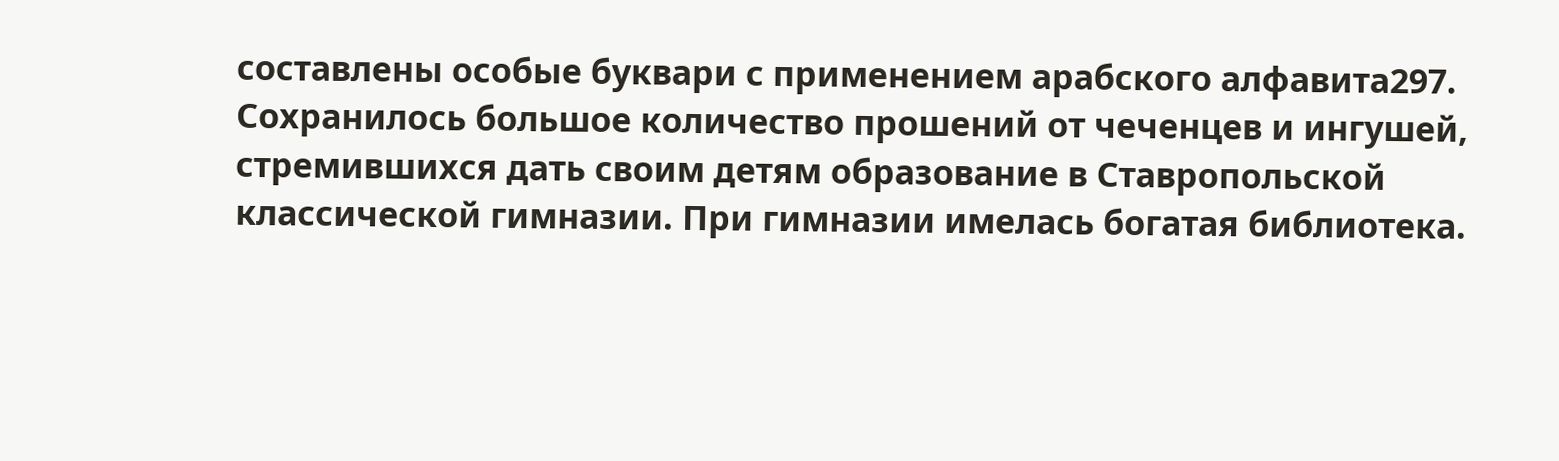составлены особые буквари с применением арабского алфавита297. Сохранилось большое количество прошений от чеченцев и ингушей, стремившихся дать своим детям образование в Ставропольской классической гимназии. При гимназии имелась богатая библиотека.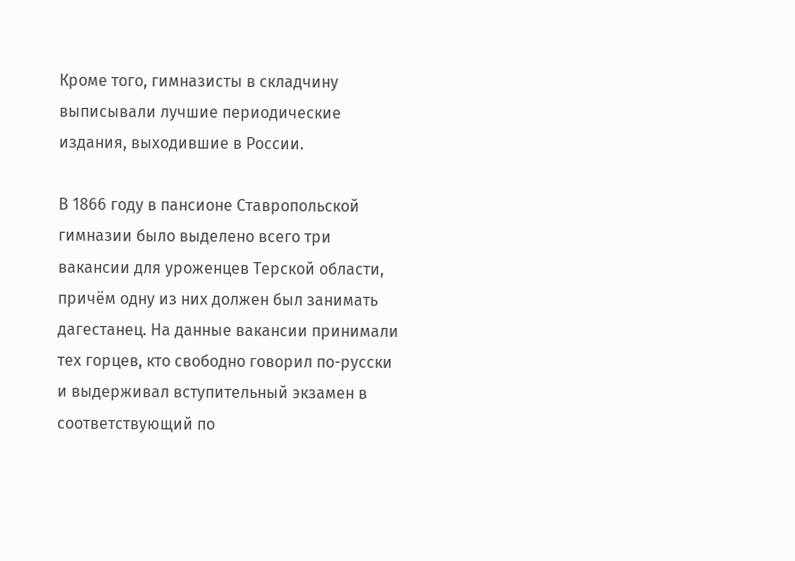Кроме того, гимназисты в складчину выписывали лучшие периодические издания, выходившие в России.

В 1866 году в пансионе Ставропольской гимназии было выделено всего три вакансии для уроженцев Терской области, причём одну из них должен был занимать дагестанец. На данные вакансии принимали тех горцев, кто свободно говорил по-русски и выдерживал вступительный экзамен в соответствующий по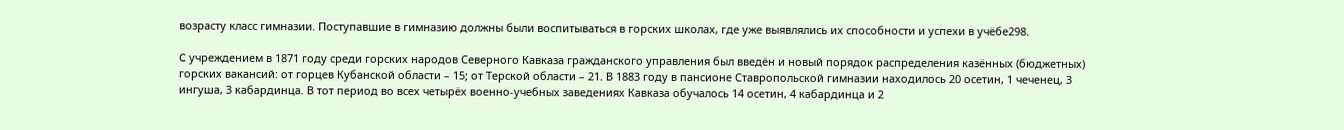возрасту класс гимназии. Поступавшие в гимназию должны были воспитываться в горских школах, где уже выявлялись их способности и успехи в учёбе298.

C учреждением в 1871 году среди горских народов Северного Кавказа гражданского управления был введён и новый порядок распределения казённых (бюджетных) горских вакансий: от горцев Кубанской области – 15; от Терской области – 21. В 1883 году в пансионе Ставропольской гимназии находилось 20 осетин, 1 чеченец, 3 ингуша, 3 кабардинца. В тот период во всех четырёх военно-учебных заведениях Кавказа обучалось 14 осетин, 4 кабардинца и 2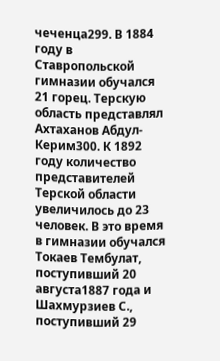чеченца299. В 1884 году в Ставропольской гимназии обучался 21 горец. Терскую область представлял Ахтаханов Абдул-Керим300. К 1892 году количество представителей Терской области увеличилось до 23 человек. В это время в гимназии обучался Токаев Тембулат, поступивший 20 августа1887 года и Шахмурзиев С., поступивший 29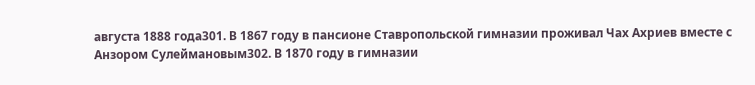августа 1888 года301. В 1867 году в пансионе Ставропольской гимназии проживал Чах Ахриев вместе с Анзором Сулеймановым302. В 1870 году в гимназии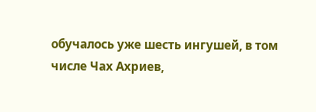обучалось уже шесть ингушей, в том числе Чах Ахриев,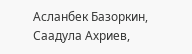Асланбек Базоркин, Саадула Ахриев,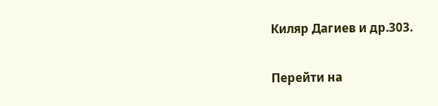Киляр Дагиев и др.303.

Перейти на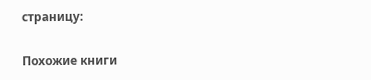страницу:

Похожие книги